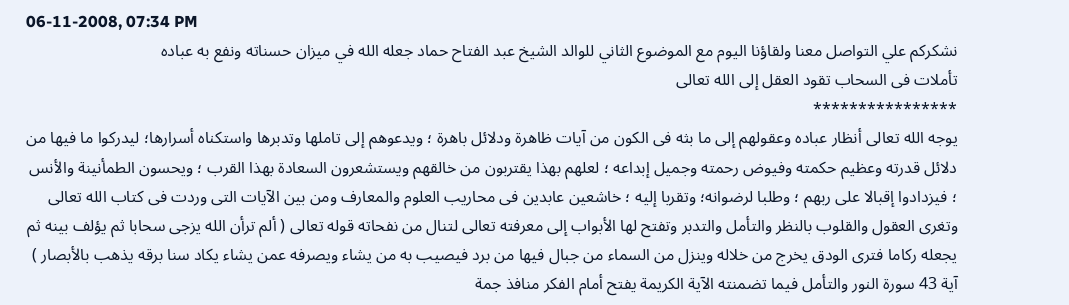06-11-2008, 07:34 PM
نشكركم علي التواصل معنا ولقاؤنا اليوم مع الموضوع الثاني للوالد الشيخ عبد الفتاح حماد جعله الله في ميزان حسناته ونفع به عباده
تأملات فى السحاب تقود العقل إلى الله تعالى
****************
يوجه الله تعالى أنظار عباده وعقولهم إلى ما بثه فى الكون من آيات ظاهرة ودلائل باهرة ؛ ويدعوهم إلى تاملها وتدبرها واستكناه أسرارها؛ ليدركوا ما فيها من دلائل قدرته وعظيم حكمته وفيوض رحمته وجميل إبداعه ؛ لعلهم بهذا يقتربون من خالقهم ويستشعرون السعادة بهذا القرب ؛ ويحسون الطمأنينة والأنس ؛ فيزدادوا إقبالا على ربهم ؛ وطلبا لرضوانه؛ وتقربا إليه ؛ خاشعين عابدين فى محاريب العلوم والمعارف ومن بين الآيات التى وردت فى كتاب الله تعالى وتغرى العقول والقلوب بالنظر والتأمل والتدبر وتفتح لها الأبواب إلى معرفته تعالى لتنال من نفحاته قوله تعالى ( ألم ترأن الله يزجى سحابا ثم يؤلف بينه ثم يجعله ركاما فترى الودق يخرج من خلاله وينزل من السماء من جبال فيها من برد فيصيب به من يشاء ويصرفه عمن يشاء يكاد سنا برقه يذهب بالأبصار ) آية 43 سورة النور والتأمل فيما تضمنته الآية الكريمة يفتح أمام الفكر منافذ جمة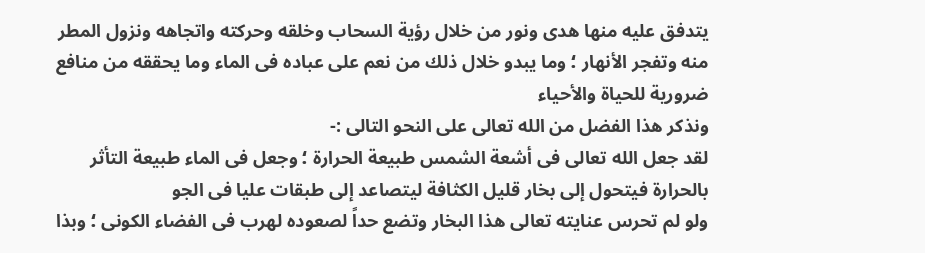يتدفق عليه منها هدى ونور من خلال رؤية السحاب وخلقه وحركته واتجاهه ونزول المطر منه وتفجر الأنهار ؛ وما يبدو خلال ذلك من نعم على عباده فى الماء وما يحققه من منافع ضرورية للحياة والأحياء
ونذكر هذا الفضل من الله تعالى على النحو التالى :-
لقد جعل الله تعالى فى أشعة الشمس طبيعة الحرارة ؛ وجعل فى الماء طبيعة التأثر بالحرارة فيتحول إلى بخار قليل الكثافة ليتصاعد إلى طبقات عليا فى الجو
ولو لم تحرس عنايته تعالى هذا البخار وتضع حداً لصعوده لهرب فى الفضاء الكونى ؛ وبذا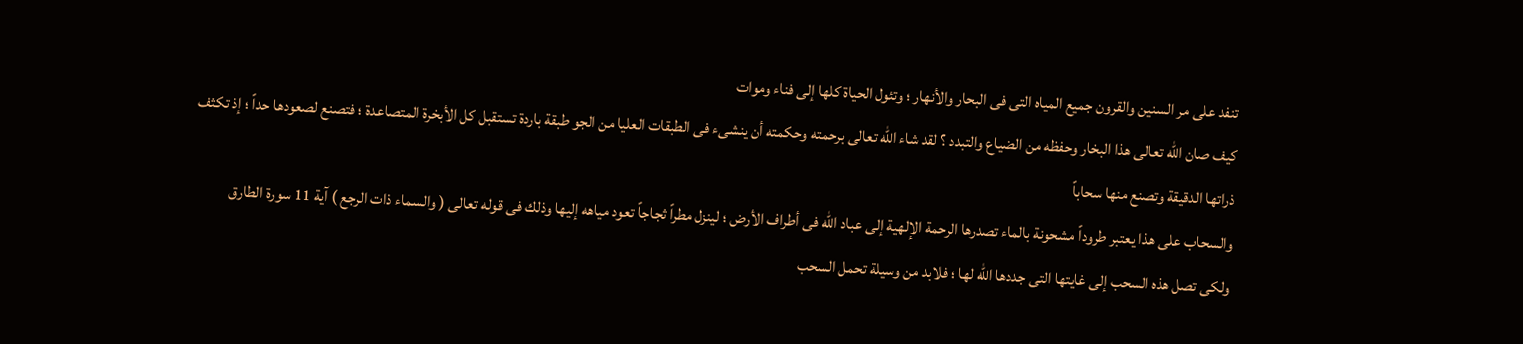تنفد على مر السنين والقرون جميع المياه التى فى البحار والأنهار ؛ وتئول الحياة كلها إلى فناء وموات
كيف صان الله تعالى هذا البخار وحفظه من الضياع والتبدد ؟ لقد شاء الله تعالى برحمته وحكمته أن ينشىء فى الطبقات العليا من الجو طبقة باردة تستقبل كل الأبخرة المتصاعدة ؛ فتصنع لصعودها حداً ؛ إذ تكثف ذراتها الدقيقة وتصنع منها سحاباً
والسحاب على هذا يعتبر طروداً مشحونة بالماء تصدرها الرحمة الإلهية إلى عباد الله فى أطراف الأرض ؛ لينزل مطراً ثجاجاً تعود مياهه إليها وذلك فى قوله تعالى ( والسماء ذات الرجع ) آية 11 سورة الطارق
ولكى تصل هذه السحب إلى غايتها التى جددها الله لها ؛ فلابد من وسيلة تحمل السحب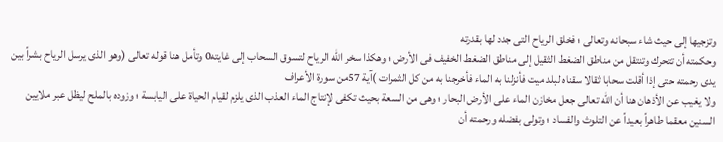وتزجيها إلى حيث شاء سبحانه وتعالى ؛ فخلق الرياح التى جدد لها بقدرته
وحكمته أن تتحرك وتنتقل من مناطق الضغط الثقيل إلى مناطق الضغط الخفيف فى الأرض ؛ وهكذا سخر الله الرياح لتسوق السحاب إلى غايته0 وتأمل هنا قوله تعالى (وهو الذى يرسل الرياح بشراً بين يدى رحمته حتى إذا أقلت سحابا ثقالا سقناه لبلد ميت فأنزلنا به الماء فأخرجنا به من كل الثمرات )آية 57من سورة الأعراف
ولا يغيب عن الأذهان هنا أن الله تعالى جعل مخازن الماء على الأرض البحار ؛ وهى من السعة بحيث تكفى لإنتاج الماء العذب الذى يلزم لقيام الحياة على اليابسة ؛ وزوده بالملح ليظل عبر ملايين السنين معقما طاهراً بعيداً عن التلوث والفساد ؛ وتولى بفضله ورحمته أن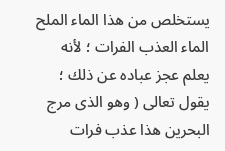يستخلص من هذا الماء الملح الماء العذب الفرات ؛ لأنه يعلم عجز عباده عن ذلك ؛ يقول تعالى ( وهو الذى مرج البحرين هذا عذب فرات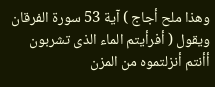وهذا ملح أجاج ) آية 53 سورة الفرقان ويقول ( أفرأيتم الماء الذى تشربون أأنتم أنزلتموه من المزن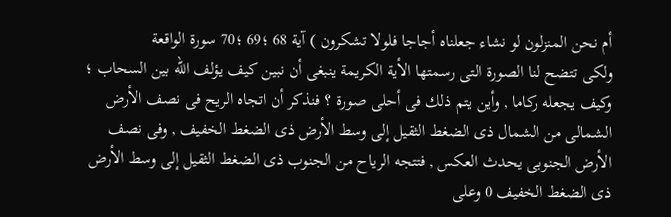أم نحن المنزلون لو نشاء جعلناه أجاجا فلولا تشكرون ) آية 68 ؛69 ؛70 سورة الواقعة
ولكى تتضح لنا الصورة التى رسمتها الأية الكريمة ينبغى أن نبين كيف يؤلف الله بين السحاب ؛ وكيف يجعله ركاما , وأين يتم ذلك فى أحلى صورة ؟ فنذكر أن اتجاه الريح فى نصف الأرض الشمالى من الشمال ذى الضغط الثقيل إلى وسط الأرض ذى الضغط الخفيف , وفى نصف الأرض الجنوبى يحدث العكس , فتتجه الرياح من الجنوب ذى الضغط الثقيل إلى وسط الأرض ذى الضغط الخفيف 0 وعلى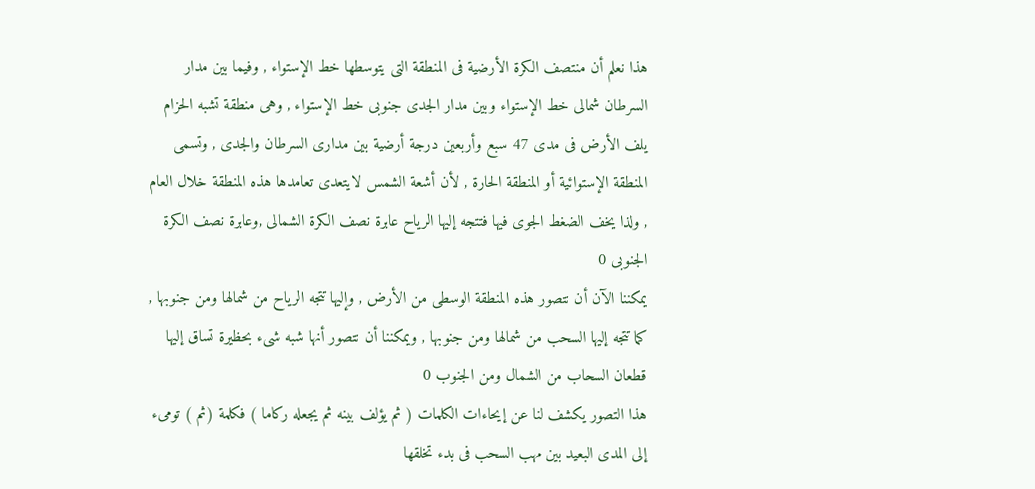هذا نعلم أن منتصف الكرة الأرضية فى المنطقة التى يتوسطها خط الإستواء , وفيما بين مدار السرطان شمالى خط الإستواء وبين مدار الجدى جنوبى خط الإستواء , وهى منطقة تشبه الحزام يلف الأرض فى مدى 47 سبع وأربعين درجة أرضية بين مدارى السرطان والجدى , وتسمى المنطقة الإستوائية أو المنطقة الحارة , لأن أشعة الشمس لايتعدى تعامدها هذه المنطقة خلال العام , ولذا يخف الضغط الجوى فيها فتتجه إليها الرياح عابرة نصف الكرة الشمالى ,وعابرة نصف الكرة الجنوبى 0
يمكننا الآن أن نتصور هذه المنطقة الوسطى من الأرض , وإليها تتجه الرياح من شمالها ومن جنوبها , كما تتجه إليها السحب من شمالها ومن جنوبها , ويمكننا أن نتصور أنها شبه شىء بحظيرة تساق إليها قطعان السحاب من الشمال ومن الجنوب 0
هذا التصور يكشف لنا عن إيحاءات الكلمات ( ثم يؤلف بينه ثم يجعله ركاما ) فكلمة (ثم ) تومىء إلى المدى البعيد بين مهب السحب فى بدء تخلقها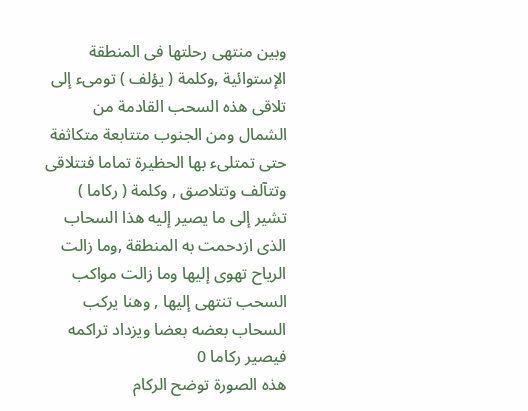وبين منتهى رحلتها فى المنطقة الإستوائية ,وكلمة ( يؤلف ) تومىء إلى تلاقى هذه السحب القادمة من الشمال ومن الجنوب متتابعة متكاثفة حتى تمتلىء بها الحظيرة تماما فتتلاقى وتتآلف وتتلاصق , وكلمة ( ركاما ) تشير إلى ما يصير إليه هذا السحاب الذى ازدحمت به المنطقة ,وما زالت الرياح تهوى إليها وما زالت مواكب السحب تنتهى إليها , وهنا يركب السحاب بعضه بعضا ويزداد تراكمه فيصير ركاما 0
هذه الصورة توضح الركام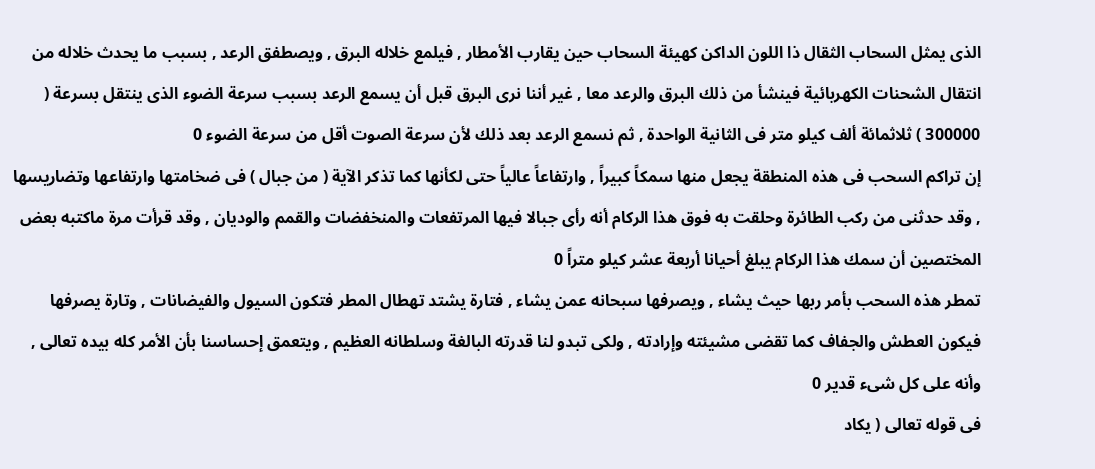الذى يمثل السحاب الثقال ذا اللون الداكن كهيئة السحاب حين يقارب الأمطار , فيلمع خلاله البرق , ويصطفق الرعد , بسبب ما يحدث خلاله من انتقال الشحنات الكهربائية فينشأ من ذلك البرق والرعد معا , غير أننا نرى البرق قبل أن يسمع الرعد بسبب سرعة الضوء الذى ينتقل بسرعة ( 300000 ) ثلاثمائة ألف كيلو متر فى الثانية الواحدة , ثم نسمع الرعد بعد ذلك لأن سرعة الصوت أقل من سرعة الضوء 0
إن تراكم السحب فى هذه المنطقة يجعل منها سمكاً كبيراً , وارتفاعاً عالياً حتى لكأنها كما تذكر الآية ( من جبال ) فى ضخامتها وارتفاعها وتضاريسها , وقد حدثنى من ركب الطائرة وحلقت به فوق هذا الركام أنه رأى جبالا فيها المرتفعات والمنخفضات والقمم والوديان , وقد قرأت مرة ماكتبه بعض المختصين أن سمك هذا الركام يبلغ أحيانا أربعة عشر كيلو متراً 0
تمطر هذه السحب بأمر ربها حيث يشاء , ويصرفها سبحانه عمن يشاء , فتارة يشتد تهطال المطر فتكون السيول والفيضانات , وتارة يصرفها فيكون العطش والجفاف كما تقضى مشيئته وإرادته , ولكى تبدو لنا قدرته البالغة وسلطانه العظيم , ويتعمق إحساسنا بأن الأمر كله بيده تعالى , وأنه على كل شىء قدير 0
فى قوله تعالى ( يكاد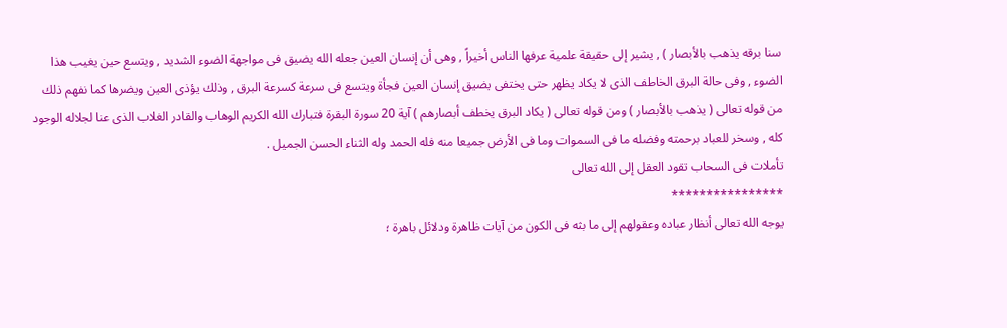سنا برقه يذهب بالأبصار ) , يشير إلى حقيقة علمية عرفها الناس أخيراً , وهى أن إنسان العين جعله الله يضيق فى مواجهة الضوء الشديد , ويتسع حين يغيب هذا الضوء , وفى حالة البرق الخاطف الذى لا يكاد يظهر حتى يختفى يضيق إنسان العين فجأة ويتسع فى سرعة كسرعة البرق , وذلك يؤذى العين ويضرها كما نفهم ذلك من قوله تعالى ( يذهب بالأبصار ) ومن قوله تعالى ( يكاد البرق يخطف أبصارهم ) آية 20 سورة البقرة فتبارك الله الكريم الوهاب والقادر الغلاب الذى عنا لجلاله الوجود كله , وسخر للعباد برحمته وفضله ما فى السموات وما فى الأرض جميعا منه فله الحمد وله الثناء الحسن الجميل .
تأملات فى السحاب تقود العقل إلى الله تعالى
****************
يوجه الله تعالى أنظار عباده وعقولهم إلى ما بثه فى الكون من آيات ظاهرة ودلائل باهرة ؛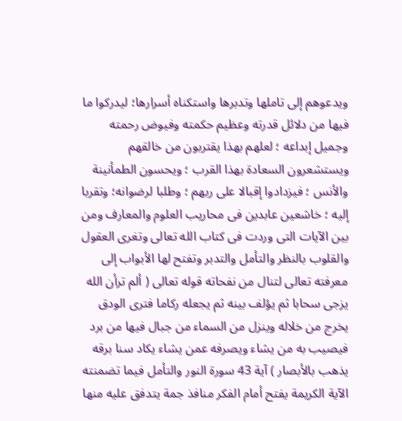ويدعوهم إلى تاملها وتدبرها واستكناه أسرارها؛ ليدركوا ما فيها من دلائل قدرته وعظيم حكمته وفيوض رحمته وجميل إبداعه ؛ لعلهم بهذا يقتربون من خالقهم ويستشعرون السعادة بهذا القرب ؛ ويحسون الطمأنينة والأنس ؛ فيزدادوا إقبالا على ربهم ؛ وطلبا لرضوانه؛ وتقربا إليه ؛ خاشعين عابدين فى محاريب العلوم والمعارف ومن بين الآيات التى وردت فى كتاب الله تعالى وتغرى العقول والقلوب بالنظر والتأمل والتدبر وتفتح لها الأبواب إلى معرفته تعالى لتنال من نفحاته قوله تعالى ( ألم ترأن الله يزجى سحابا ثم يؤلف بينه ثم يجعله ركاما فترى الودق يخرج من خلاله وينزل من السماء من جبال فيها من برد فيصيب به من يشاء ويصرفه عمن يشاء يكاد سنا برقه يذهب بالأبصار ) آية 43 سورة النور والتأمل فيما تضمنته الآية الكريمة يفتح أمام الفكر منافذ جمة يتدفق عليه منها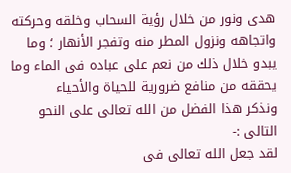هدى ونور من خلال رؤية السحاب وخلقه وحركته واتجاهه ونزول المطر منه وتفجر الأنهار ؛ وما يبدو خلال ذلك من نعم على عباده فى الماء وما يحققه من منافع ضرورية للحياة والأحياء
ونذكر هذا الفضل من الله تعالى على النحو التالى :-
لقد جعل الله تعالى فى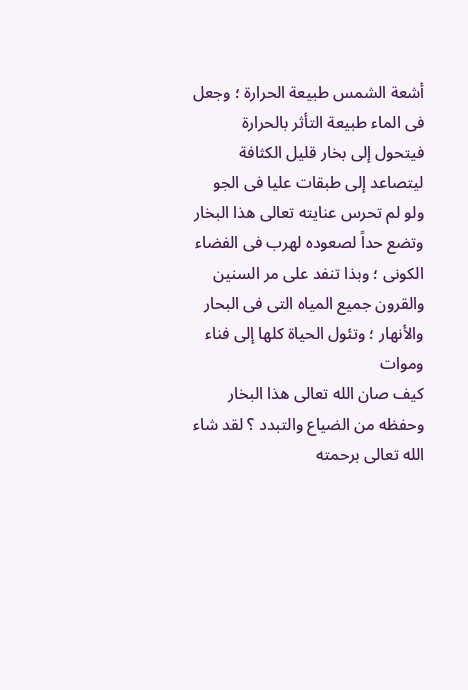أشعة الشمس طبيعة الحرارة ؛ وجعل فى الماء طبيعة التأثر بالحرارة فيتحول إلى بخار قليل الكثافة ليتصاعد إلى طبقات عليا فى الجو
ولو لم تحرس عنايته تعالى هذا البخار وتضع حداً لصعوده لهرب فى الفضاء الكونى ؛ وبذا تنفد على مر السنين والقرون جميع المياه التى فى البحار والأنهار ؛ وتئول الحياة كلها إلى فناء وموات
كيف صان الله تعالى هذا البخار وحفظه من الضياع والتبدد ؟ لقد شاء الله تعالى برحمته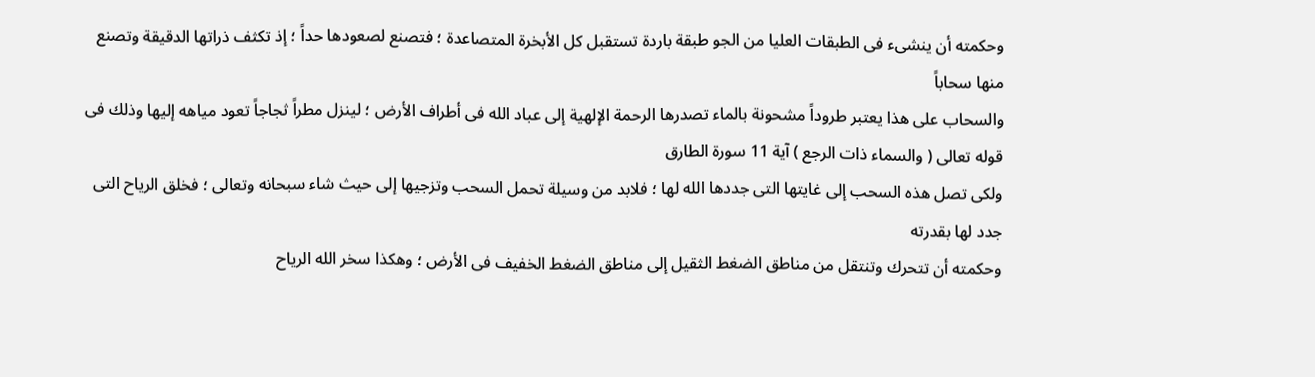وحكمته أن ينشىء فى الطبقات العليا من الجو طبقة باردة تستقبل كل الأبخرة المتصاعدة ؛ فتصنع لصعودها حداً ؛ إذ تكثف ذراتها الدقيقة وتصنع منها سحاباً
والسحاب على هذا يعتبر طروداً مشحونة بالماء تصدرها الرحمة الإلهية إلى عباد الله فى أطراف الأرض ؛ لينزل مطراً ثجاجاً تعود مياهه إليها وذلك فى قوله تعالى ( والسماء ذات الرجع ) آية 11 سورة الطارق
ولكى تصل هذه السحب إلى غايتها التى جددها الله لها ؛ فلابد من وسيلة تحمل السحب وتزجيها إلى حيث شاء سبحانه وتعالى ؛ فخلق الرياح التى جدد لها بقدرته
وحكمته أن تتحرك وتنتقل من مناطق الضغط الثقيل إلى مناطق الضغط الخفيف فى الأرض ؛ وهكذا سخر الله الرياح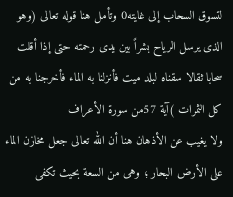لتسوق السحاب إلى غايته0 وتأمل هنا قوله تعالى (وهو الذى يرسل الرياح بشراً بين يدى رحمته حتى إذا أقلت سحابا ثقالا سقناه لبلد ميت فأنزلنا به الماء فأخرجنا به من كل الثمرات )آية 57من سورة الأعراف
ولا يغيب عن الأذهان هنا أن الله تعالى جعل مخازن الماء على الأرض البحار ؛ وهى من السعة بحيث تكفى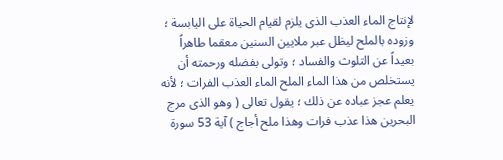لإنتاج الماء العذب الذى يلزم لقيام الحياة على اليابسة ؛ وزوده بالملح ليظل عبر ملايين السنين معقما طاهراً بعيداً عن التلوث والفساد ؛ وتولى بفضله ورحمته أن يستخلص من هذا الماء الملح الماء العذب الفرات ؛ لأنه يعلم عجز عباده عن ذلك ؛ يقول تعالى ( وهو الذى مرج البحرين هذا عذب فرات وهذا ملح أجاج ) آية 53 سورة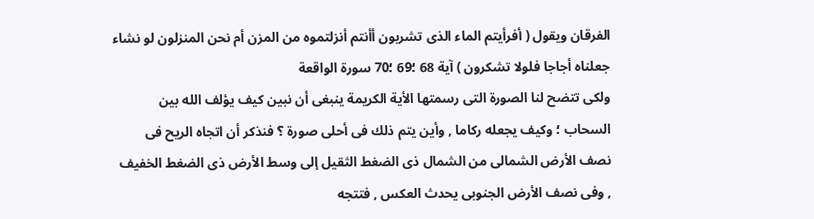الفرقان ويقول ( أفرأيتم الماء الذى تشربون أأنتم أنزلتموه من المزن أم نحن المنزلون لو نشاء جعلناه أجاجا فلولا تشكرون ) آية 68 ؛69 ؛70 سورة الواقعة
ولكى تتضح لنا الصورة التى رسمتها الأية الكريمة ينبغى أن نبين كيف يؤلف الله بين السحاب ؛ وكيف يجعله ركاما , وأين يتم ذلك فى أحلى صورة ؟ فنذكر أن اتجاه الريح فى نصف الأرض الشمالى من الشمال ذى الضغط الثقيل إلى وسط الأرض ذى الضغط الخفيف , وفى نصف الأرض الجنوبى يحدث العكس , فتتجه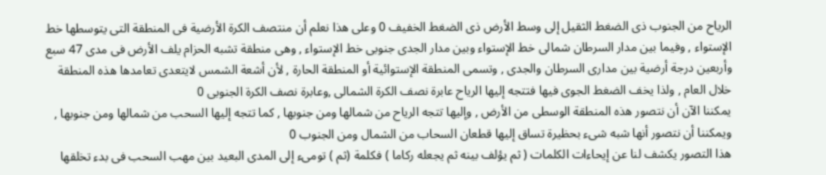الرياح من الجنوب ذى الضغط الثقيل إلى وسط الأرض ذى الضغط الخفيف 0 وعلى هذا نعلم أن منتصف الكرة الأرضية فى المنطقة التى يتوسطها خط الإستواء , وفيما بين مدار السرطان شمالى خط الإستواء وبين مدار الجدى جنوبى خط الإستواء , وهى منطقة تشبه الحزام يلف الأرض فى مدى 47 سبع وأربعين درجة أرضية بين مدارى السرطان والجدى , وتسمى المنطقة الإستوائية أو المنطقة الحارة , لأن أشعة الشمس لايتعدى تعامدها هذه المنطقة خلال العام , ولذا يخف الضغط الجوى فيها فتتجه إليها الرياح عابرة نصف الكرة الشمالى ,وعابرة نصف الكرة الجنوبى 0
يمكننا الآن أن نتصور هذه المنطقة الوسطى من الأرض , وإليها تتجه الرياح من شمالها ومن جنوبها , كما تتجه إليها السحب من شمالها ومن جنوبها , ويمكننا أن نتصور أنها شبه شىء بحظيرة تساق إليها قطعان السحاب من الشمال ومن الجنوب 0
هذا التصور يكشف لنا عن إيحاءات الكلمات ( ثم يؤلف بينه ثم يجعله ركاما ) فكلمة (ثم ) تومىء إلى المدى البعيد بين مهب السحب فى بدء تخلقها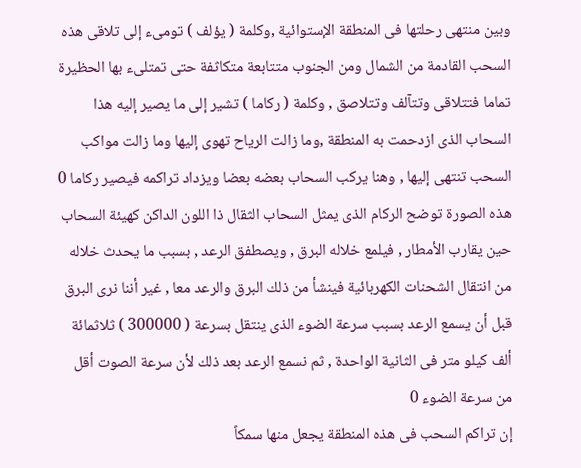وبين منتهى رحلتها فى المنطقة الإستوائية ,وكلمة ( يؤلف ) تومىء إلى تلاقى هذه السحب القادمة من الشمال ومن الجنوب متتابعة متكاثفة حتى تمتلىء بها الحظيرة تماما فتتلاقى وتتآلف وتتلاصق , وكلمة ( ركاما ) تشير إلى ما يصير إليه هذا السحاب الذى ازدحمت به المنطقة ,وما زالت الرياح تهوى إليها وما زالت مواكب السحب تنتهى إليها , وهنا يركب السحاب بعضه بعضا ويزداد تراكمه فيصير ركاما 0
هذه الصورة توضح الركام الذى يمثل السحاب الثقال ذا اللون الداكن كهيئة السحاب حين يقارب الأمطار , فيلمع خلاله البرق , ويصطفق الرعد , بسبب ما يحدث خلاله من انتقال الشحنات الكهربائية فينشأ من ذلك البرق والرعد معا , غير أننا نرى البرق قبل أن يسمع الرعد بسبب سرعة الضوء الذى ينتقل بسرعة ( 300000 ) ثلاثمائة ألف كيلو متر فى الثانية الواحدة , ثم نسمع الرعد بعد ذلك لأن سرعة الصوت أقل من سرعة الضوء 0
إن تراكم السحب فى هذه المنطقة يجعل منها سمكاً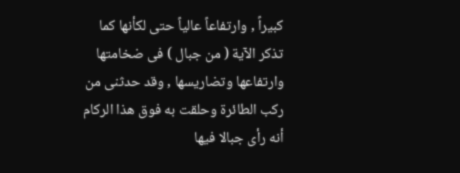كبيراً , وارتفاعاً عالياً حتى لكأنها كما تذكر الآية ( من جبال ) فى ضخامتها وارتفاعها وتضاريسها , وقد حدثنى من ركب الطائرة وحلقت به فوق هذا الركام أنه رأى جبالا فيها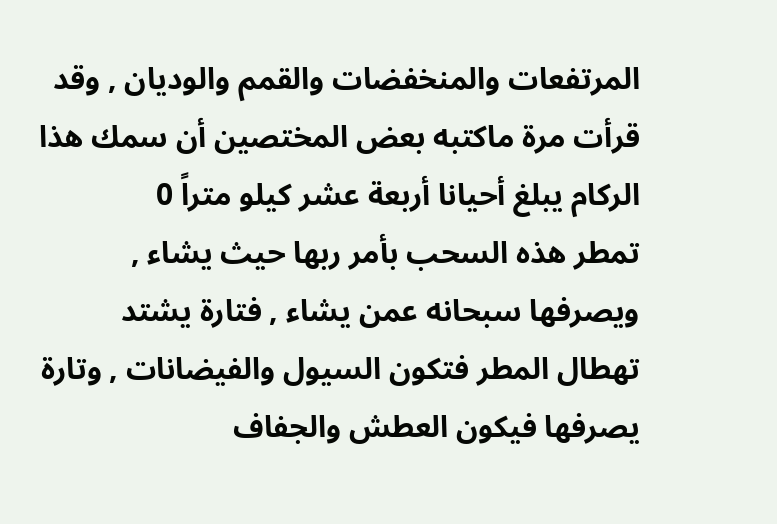المرتفعات والمنخفضات والقمم والوديان , وقد قرأت مرة ماكتبه بعض المختصين أن سمك هذا الركام يبلغ أحيانا أربعة عشر كيلو متراً 0
تمطر هذه السحب بأمر ربها حيث يشاء , ويصرفها سبحانه عمن يشاء , فتارة يشتد تهطال المطر فتكون السيول والفيضانات , وتارة يصرفها فيكون العطش والجفاف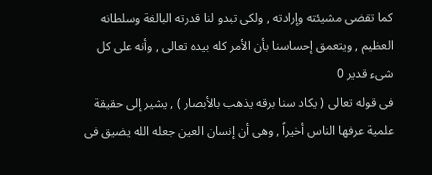كما تقضى مشيئته وإرادته , ولكى تبدو لنا قدرته البالغة وسلطانه العظيم , ويتعمق إحساسنا بأن الأمر كله بيده تعالى , وأنه على كل شىء قدير 0
فى قوله تعالى ( يكاد سنا برقه يذهب بالأبصار ) , يشير إلى حقيقة علمية عرفها الناس أخيراً , وهى أن إنسان العين جعله الله يضيق فى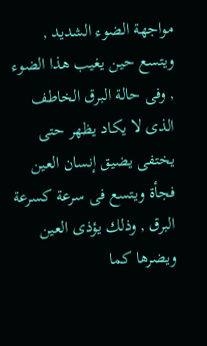مواجهة الضوء الشديد , ويتسع حين يغيب هذا الضوء , وفى حالة البرق الخاطف الذى لا يكاد يظهر حتى يختفى يضيق إنسان العين فجأة ويتسع فى سرعة كسرعة البرق , وذلك يؤذى العين ويضرها كما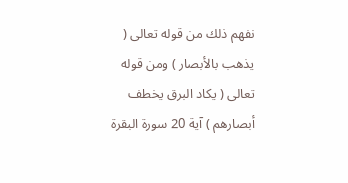نفهم ذلك من قوله تعالى ( يذهب بالأبصار ) ومن قوله تعالى ( يكاد البرق يخطف أبصارهم ) آية 20 سورة البقرة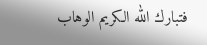فتبارك الله الكريم الوهاب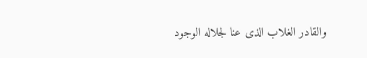والقادر الغلاب الذى عنا لجلاله الوجود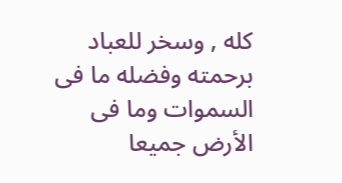كله , وسخر للعباد برحمته وفضله ما فى السموات وما فى الأرض جميعا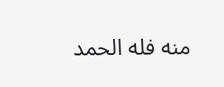منه فله الحمد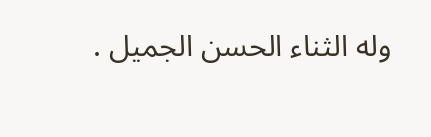وله الثناء الحسن الجميل .